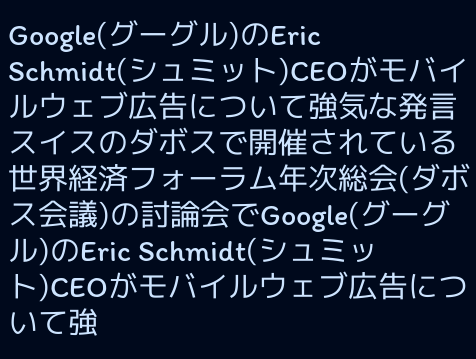Google(グーグル)のEric Schmidt(シュミット)CEOがモバイルウェブ広告について強気な発言
スイスのダボスで開催されている世界経済フォーラム年次総会(ダボス会議)の討論会でGoogle(グーグル)のEric Schmidt(シュミット)CEOがモバイルウェブ広告について強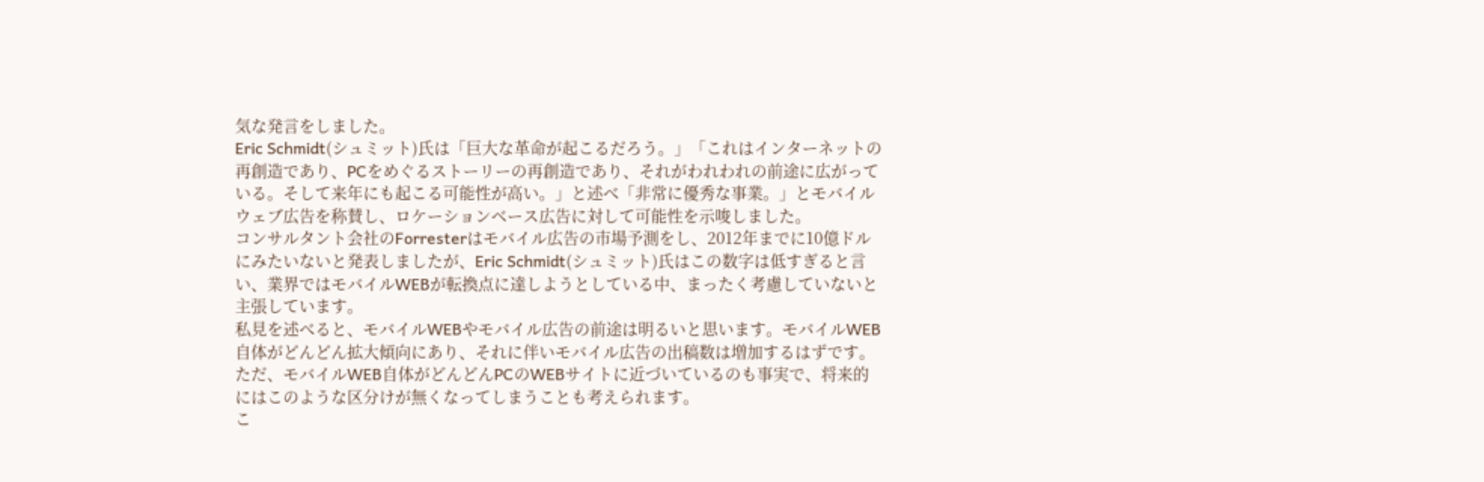気な発言をしました。
Eric Schmidt(シュミット)氏は「巨大な革命が起こるだろう。」「これはインターネットの再創造であり、PCをめぐるストーリーの再創造であり、それがわれわれの前途に広がっている。そして来年にも起こる可能性が高い。」と述べ「非常に優秀な事業。」とモバイルウェブ広告を称賛し、ロケーションベース広告に対して可能性を示唆しました。
コンサルタント会社のForresterはモバイル広告の市場予測をし、2012年までに10億ドルにみたいないと発表しましたが、Eric Schmidt(シュミット)氏はこの数字は低すぎると言い、業界ではモバイルWEBが転換点に達しようとしている中、まったく考慮していないと主張しています。
私見を述べると、モバイルWEBやモバイル広告の前途は明るいと思います。モバイルWEB自体がどんどん拡大傾向にあり、それに伴いモバイル広告の出稿数は増加するはずです。
ただ、モバイルWEB自体がどんどんPCのWEBサイトに近づいているのも事実で、将来的にはこのような区分けが無くなってしまうことも考えられます。
こ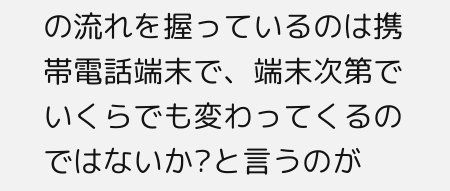の流れを握っているのは携帯電話端末で、端末次第でいくらでも変わってくるのではないか?と言うのが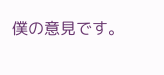僕の意見です。